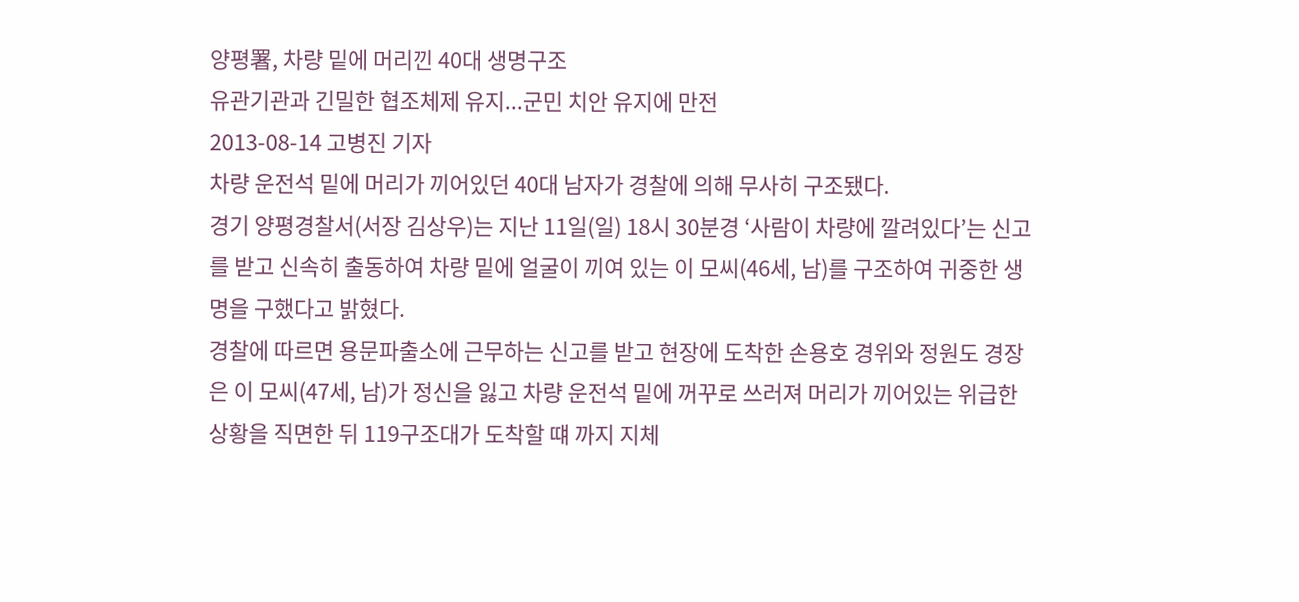양평署, 차량 밑에 머리낀 40대 생명구조
유관기관과 긴밀한 협조체제 유지...군민 치안 유지에 만전
2013-08-14 고병진 기자
차량 운전석 밑에 머리가 끼어있던 40대 남자가 경찰에 의해 무사히 구조됐다.
경기 양평경찰서(서장 김상우)는 지난 11일(일) 18시 30분경 ‘사람이 차량에 깔려있다’는 신고를 받고 신속히 출동하여 차량 밑에 얼굴이 끼여 있는 이 모씨(46세, 남)를 구조하여 귀중한 생명을 구했다고 밝혔다.
경찰에 따르면 용문파출소에 근무하는 신고를 받고 현장에 도착한 손용호 경위와 정원도 경장은 이 모씨(47세, 남)가 정신을 잃고 차량 운전석 밑에 꺼꾸로 쓰러져 머리가 끼어있는 위급한 상황을 직면한 뒤 119구조대가 도착할 떄 까지 지체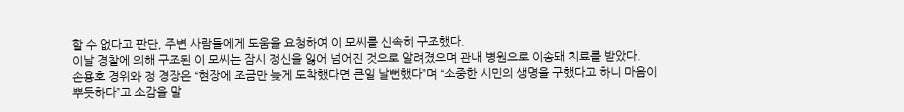할 수 없다고 판단, 주변 사람들에게 도움을 요청하여 이 모씨를 신속히 구조했다.
이날 경찰에 의해 구조된 이 모씨는 잠시 정신을 잃어 넘어진 것으로 알려졌으며 관내 병원으로 이송돼 치료를 받았다.
손용호 경위와 정 경장은 “현장에 조금만 늦게 도착했다면 큰일 날뻔했다”며 “소중한 시민의 생명을 구했다고 하니 마음이 뿌듯하다”고 소감을 말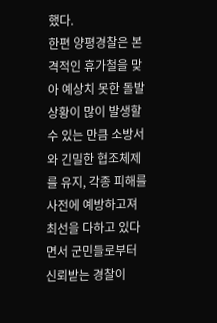했다.
한편 양평경찰은 본격적인 휴가철을 맞아 예상치 못한 돌발 상황이 많이 발생할 수 있는 만큼 소방서와 긴밀한 협조체제를 유지, 각종 피해를 사전에 예방하고져 최선을 다하고 있다면서 군민들로부터 신뢰받는 경찰이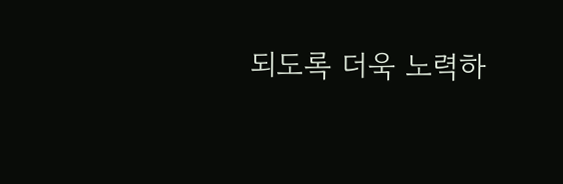되도록 더욱 노력하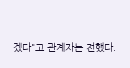겠다"고 관계자는 전했다.